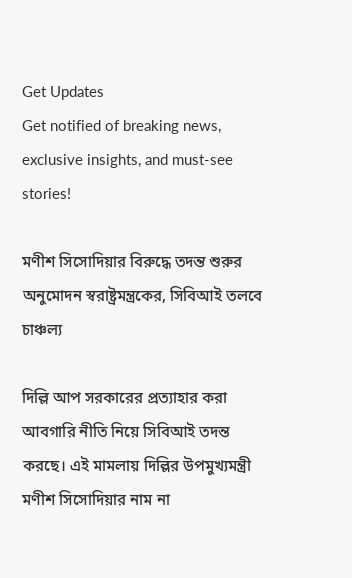Get Updates
Get notified of breaking news, exclusive insights, and must-see stories!

মণীশ সিসোদিয়ার বিরুদ্ধে তদন্ত শুরুর অনুমোদন স্বরাষ্ট্রমন্ত্রকের, সিবিআই তলবে চাঞ্চল্য

দিল্লি আপ সরকারের প্রত্যাহার করা আবগারি নীতি নিয়ে সিবিআই তদন্ত করছে। এই মামলায় দিল্লির উপমুখ্যমন্ত্রী মণীশ সিসোদিয়ার নাম না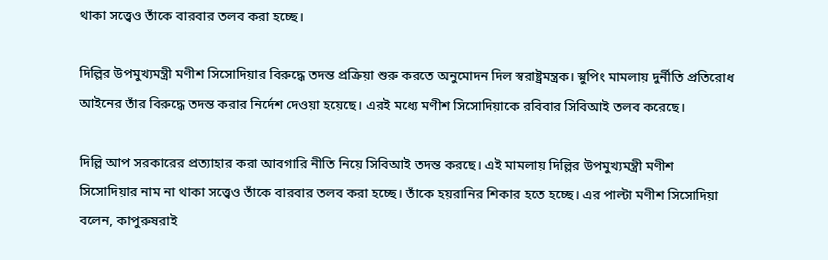থাকা সত্ত্বেও তাঁকে বারবার তলব করা হচ্ছে।

দিল্লির উপমুখ্যমন্ত্রী মণীশ সিসোদিয়ার বিরুদ্ধে তদন্ত প্রক্রিয়া শুরু করতে অনুমোদন দিল স্বরাষ্ট্রমন্ত্রক। স্নুপিং মামলায় দুর্নীতি প্রতিরোধ আইনের তাঁর বিরুদ্ধে তদন্ত করার নির্দেশ দেওয়া হয়েছে। এরই মধ্যে মণীশ সিসোদিয়াকে রবিবার সিবিআই তলব করেছে।

দিল্লি আপ সরকারের প্রত্যাহার করা আবগারি নীতি নিয়ে সিবিআই তদন্ত করছে। এই মামলায় দিল্লির উপমুখ্যমন্ত্রী মণীশ সিসোদিয়ার নাম না থাকা সত্ত্বেও তাঁকে বারবার তলব করা হচ্ছে। তাঁকে হয়রানির শিকার হতে হচ্ছে। এর পাল্টা মণীশ সিসোদিয়া বলেন, কাপুরুষরাই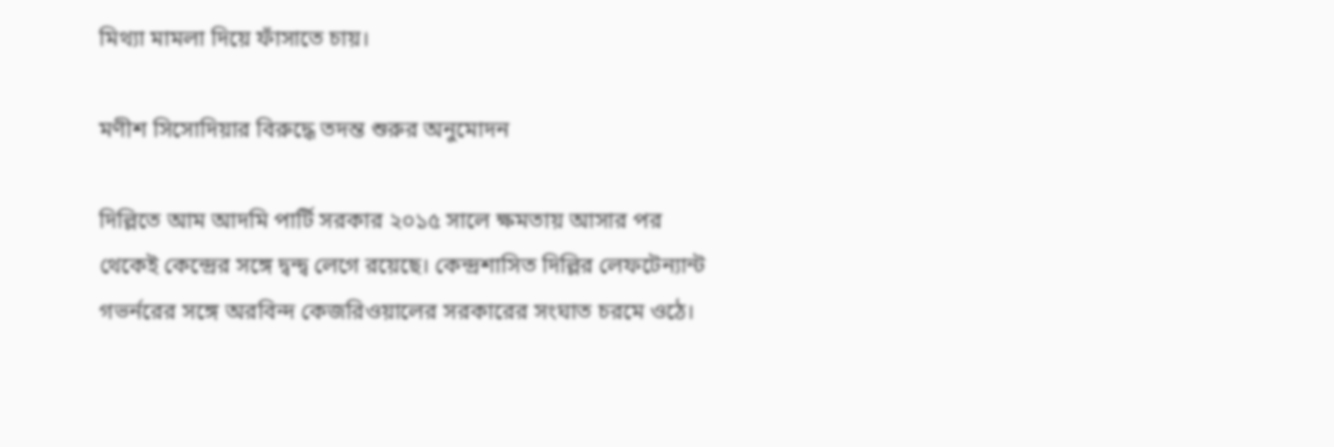মিথ্যা মামলা দিয়ে ফাঁসাতে চায়।

মণীশ সিসোদিয়ার বিরুদ্ধে তদন্ত শুরুর অনুমোদন

দিল্লিতে আম আদমি পার্টি সরকার ২০১৫ সালে ক্ষমতায় আসার পর থেকেই কেন্দ্রের সঙ্গে দ্বন্দ্ব লেগে রয়েছে। কেন্দ্রশাসিত দিল্লির লেফটেন্যান্ট গভর্নরের সঙ্গে অরবিন্দ কেজরিওয়ালের সরকারের সংঘাত চরমে ওঠে।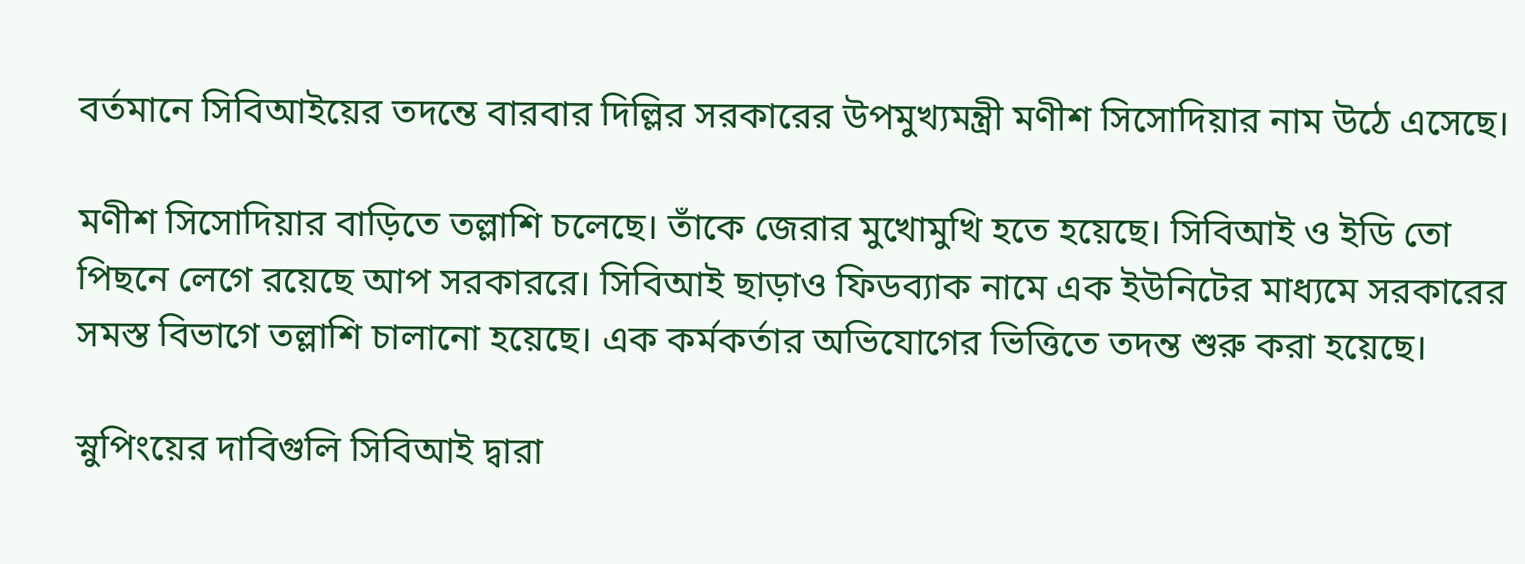বর্তমানে সিবিআইয়ের তদন্তে বারবার দিল্লির সরকারের উপমুখ্যমন্ত্রী মণীশ সিসোদিয়ার নাম উঠে এসেছে।

মণীশ সিসোদিয়ার বাড়িতে তল্লাশি চলেছে। তাঁকে জেরার মুখোমুখি হতে হয়েছে। সিবিআই ও ইডি তো পিছনে লেগে রয়েছে আপ সরকাররে। সিবিআই ছাড়াও ফিডব্যাক নামে এক ইউনিটের মাধ্যমে সরকারের সমস্ত বিভাগে তল্লাশি চালানো হয়েছে। এক কর্মকর্তার অভিযোগের ভিত্তিতে তদন্ত শুরু করা হয়েছে।

স্নুপিংয়ের দাবিগুলি সিবিআই দ্বারা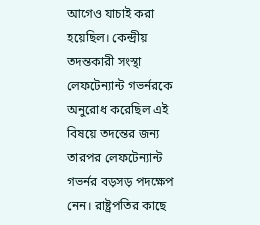আগেও যাচাই করা হয়েছিল। কেন্দ্রীয় তদন্তকারী সংস্থা লেফটেন্যান্ট গভর্নরকে অনুরোধ করেছিল এই বিষয়ে তদন্তের জন্য তারপর লেফটেন্যান্ট গভর্নর বড়সড় পদক্ষেপ নেন। রাষ্ট্রপতির কাছে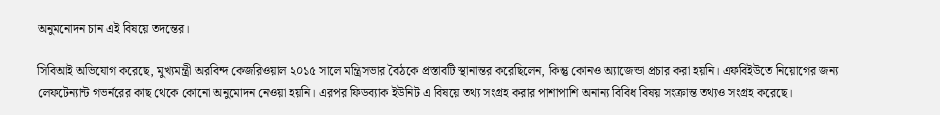অনুমনোদন চান এই বিষয়ে তদন্তের।

সিবিআই অভিযোগ করেছে, মুখ্যমন্ত্রী অরবিন্দ কেজরিওয়াল ২০১৫ সালে মন্ত্রিসভার বৈঠকে প্রস্তাবটি স্থানান্তর করেছিলেন, কিন্তু কোনও অ্যাজেন্ডা প্রচার করা হয়নি। এফবিইউতে নিয়োগের জন্য লেফটেন্যান্ট গভর্নরের কাছ থেকে কোনো অনুমোদন নেওয়া হয়নি। এরপর ফিডব্যাক ইউনিট এ বিষয়ে তথ্য সংগ্রহ করার পাশাপাশি অনান্য বিবিধ বিষয় সংক্রান্ত তথ্যও সংগ্রহ করেছে।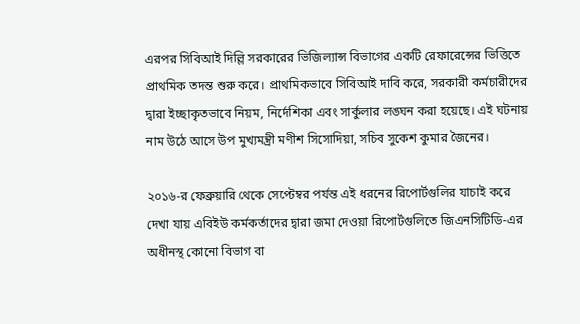এরপর সিবিআই দিল্লি সরকারের ভিজিল্যান্স বিভাগের একটি রেফারেন্সের ভিত্তিতে প্রাথমিক তদন্ত শুরু করে। প্রাথমিকভাবে সিবিআই দাবি করে, সরকারী কর্মচারীদের দ্বারা ইচ্ছাকৃতভাবে নিয়ম, নির্দেশিকা এবং সার্কুলার লঙ্ঘন করা হয়েছে। এই ঘটনায় নাম উঠে আসে উপ মুখ্যমন্ত্রী মণীশ সিসোদিয়া, সচিব সুকেশ কুমার জৈনের।

২০১৬-র ফেব্রুয়ারি থেকে সেপ্টেম্বর পর্যন্ত এই ধরনের রিপোর্টগুলির যাচাই করে দেখা যায় এবিইউ কর্মকর্তাদের দ্বারা জমা দেওয়া রিপোর্টগুলিতে জিএনসিটিডি-এর অধীনস্থ কোনো বিভাগ বা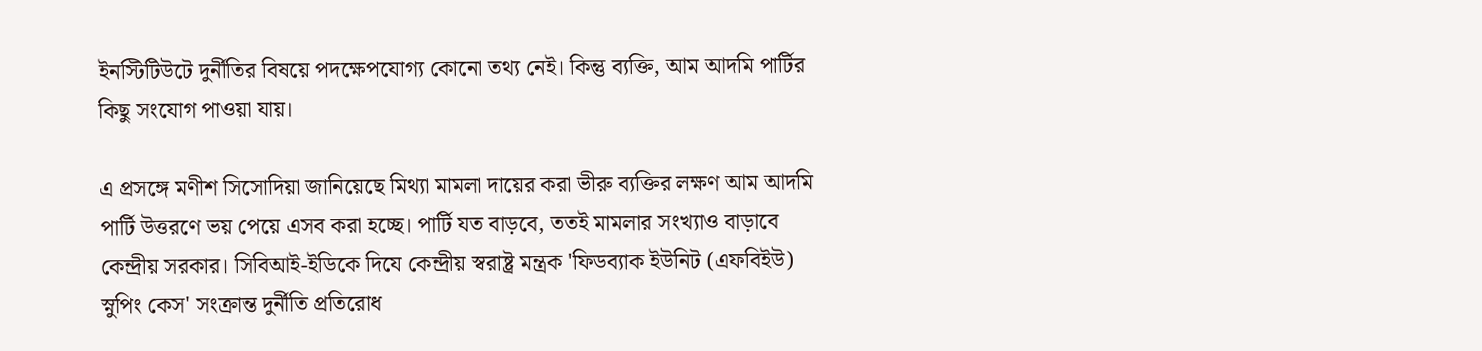ইনস্টিটিউটে দুর্নীতির বিষয়ে পদক্ষেপযোগ্য কোনো তথ্য নেই। কিন্তু ব্যক্তি, আম আদমি পার্টির কিছু সংযোগ পাওয়া যায়।

এ প্রসঙ্গে মণীশ সিসোদিয়া জানিয়েছে মিথ্যা মামলা দায়ের করা ভীরু ব্যক্তির লক্ষণ আম আদমি পার্টি উত্তরণে ভয় পেয়ে এসব করা হচ্ছে। পার্টি যত বাড়বে, ততই মামলার সংখ্যাও বাড়াবে কেন্দ্রীয় সরকার। সিবিআই-ইডিকে দিযে কেন্দ্রীয় স্বরাষ্ট্র মন্ত্রক 'ফিডব্যাক ইউনিট (এফবিইউ) স্নুপিং কেস' সংক্রান্ত দুর্নীতি প্রতিরোধ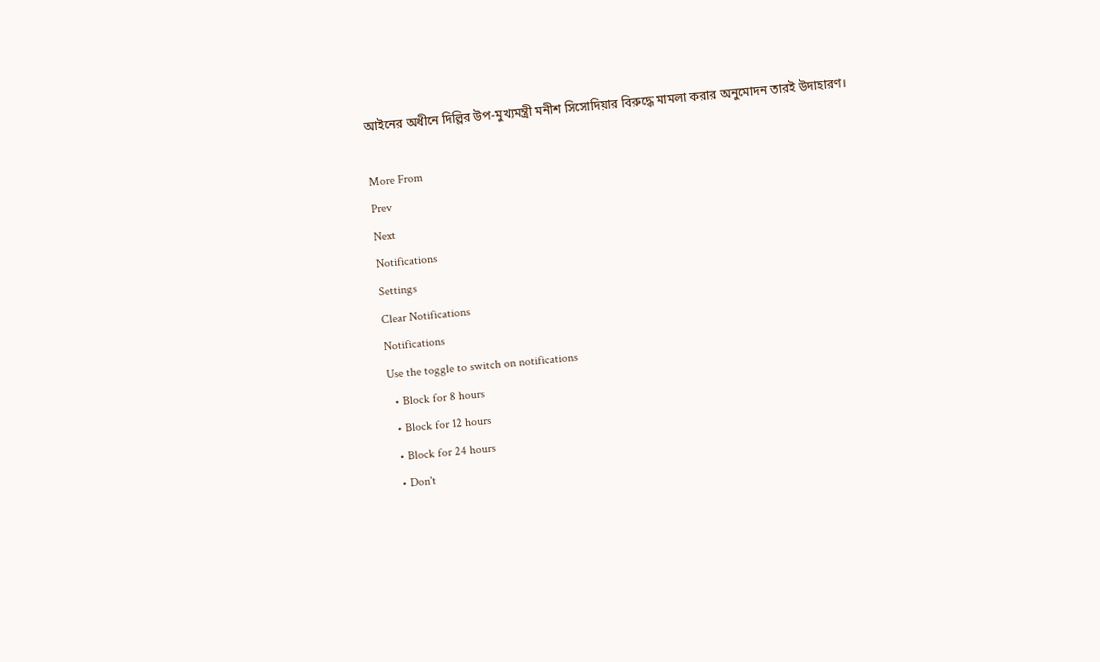আইনের অধীনে দিল্লির উপ-মুখ্যমন্ত্রী মনীশ সিসোদিয়ার বিরুদ্ধে মামলা করার অনুমোদন তারই উদাহারণ।

More From
Prev
Next
Notifications
Settings
Clear Notifications
Notifications
Use the toggle to switch on notifications
  • Block for 8 hours
  • Block for 12 hours
  • Block for 24 hours
  • Don't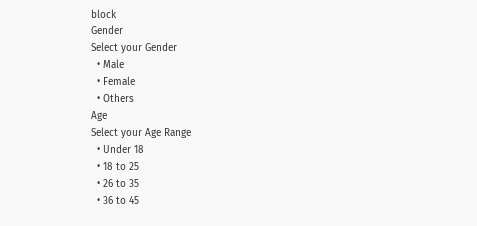block
Gender
Select your Gender
  • Male
  • Female
  • Others
Age
Select your Age Range
  • Under 18
  • 18 to 25
  • 26 to 35
  • 36 to 45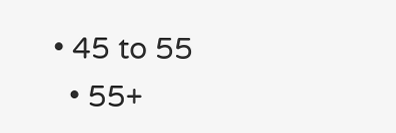• 45 to 55
  • 55+